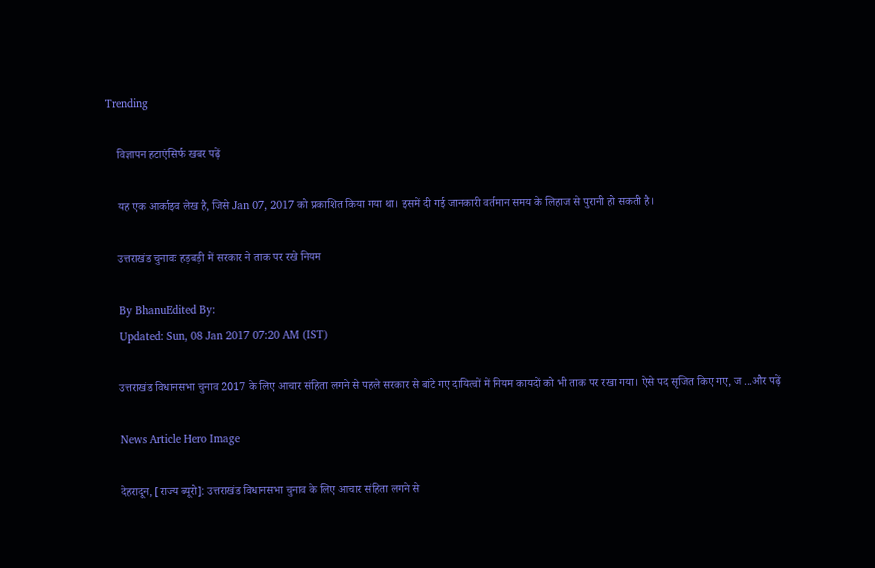Trending

    विज्ञापन हटाएंसिर्फ खबर पढ़ें

    यह एक आर्काइव लेख है, जिसे Jan 07, 2017 को प्रकाशित किया गया था। इसमें दी गई जानकारी वर्तमान समय के लिहाज से पुरानी हो सकती है।

    उत्तराखंड चुनावः हड़बड़ी में सरकार ने ताक पर रखे नियम

    By BhanuEdited By:
    Updated: Sun, 08 Jan 2017 07:20 AM (IST)

    उत्तराखंड विधानसभा चुनाव 2017 के लिए आचार संहिता लगने से पहले सरकार से बांटे गए दायित्वों में नियम कायदों को भी ताक पर रखा गया। ऐसे पद सृजित किए गए, ज ...और पढ़ें

    News Article Hero Image

    देहरादून, [राज्य ब्यूरो]: उत्तराखंड विधानसभा चुनाव के लिए आचार संहिता लगने से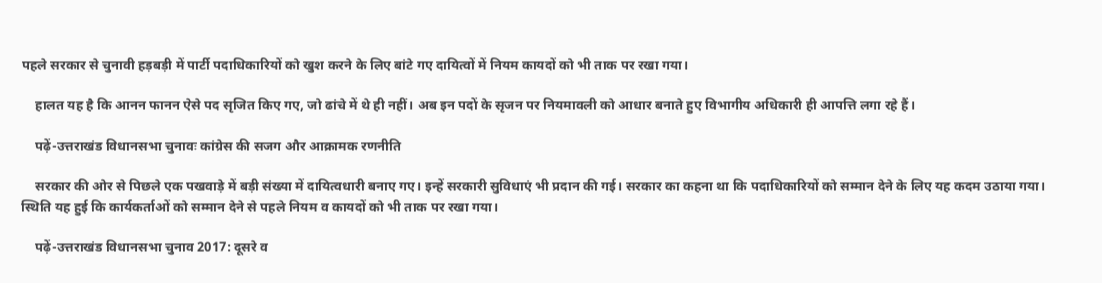पहले सरकार से चुनावी हड़बड़ी में पार्टी पदाधिकारियों को खुश करने के लिए बांटे गए दायित्वों में नियम कायदों को भी ताक पर रखा गया।

    हालत यह है कि आनन फानन ऐसे पद सृजित किए गए, जो ढांचे में थे ही नहीं। अब इन पदों के सृजन पर नियमावली को आधार बनाते हुए विभागीय अधिकारी ही आपत्ति लगा रहे हैं।

    पढ़ें-उत्तराखंड विधानसभा चुनावः कांग्रेस की सजग और आक्रामक रणनीति

    सरकार की ओर से पिछले एक पखवाड़े में बड़ी संख्या में दायित्वधारी बनाए गए। इन्हें सरकारी सुविधाएं भी प्रदान की गई। सरकार का कहना था कि पदाधिकारियों को सम्मान देने के लिए यह कदम उठाया गया। स्थिति यह हुई कि कार्यकर्ताओं को सम्मान देने से पहले नियम व कायदों को भी ताक पर रखा गया।

    पढ़ें-उत्तराखंड विधानसभा चुनाव 2017: दूसरे व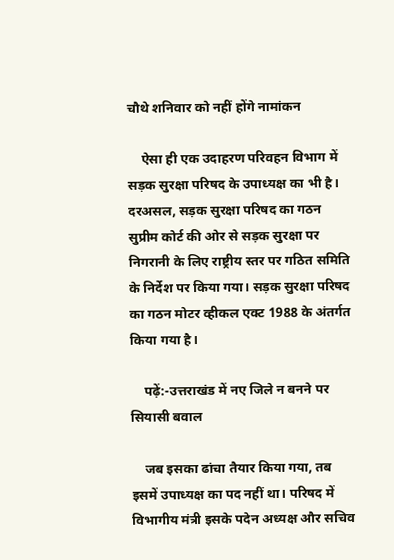चौथे शनिवार को नहीं होंगे नामांकन

    ऐसा ही एक उदाहरण परिवहन विभाग में सड़क सुरक्षा परिषद के उपाध्यक्ष का भी है। दरअसल, सड़क सुरक्षा परिषद का गठन सुप्रीम कोर्ट की ओर से सड़क सुरक्षा पर निगरानी के लिए राष्ट्रीय स्तर पर गठित समिति के निर्देश पर किया गया। सड़क सुरक्षा परिषद का गठन मोटर व्हीकल एक्ट 1988 के अंतर्गत किया गया है।

    पढ़ें:-उत्तराखंड में नए जिले न बनने पर सियासी बवाल

    जब इसका ढांचा तैयार किया गया, तब इसमें उपाध्यक्ष का पद नहीं था। परिषद में विभागीय मंत्री इसके पदेन अध्यक्ष और सचिव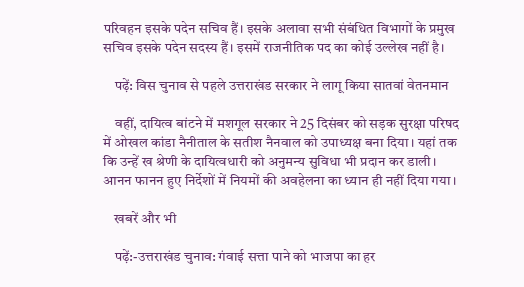परिवहन इसके पदेन सचिव हैं। इसके अलावा सभी संबंधित विभागों के प्रमुख सचिव इसके पदेन सदस्य हैं। इसमें राजनीतिक पद का कोई उल्लेख नहीं है।

    पढ़ें: विस चुनाव से पहले उत्तराखंड सरकार ने लागू किया सातवां वेतनमान

    वहीं, दायित्व बांटने में मशगूल सरकार ने 25 दिसंबर को सड़क सुरक्षा परिषद में ओखल कांडा नैनीताल के सतीश नैनवाल को उपाध्यक्ष बना दिया। यहां तक कि उन्हें ख श्रेणी के दायित्वधारी को अनुमन्य सुविधा भी प्रदान कर डाली। आनन फानन हुए निर्देशों में नियमों की अवहेलना का ध्यान ही नहीं दिया गया।

    खबरें और भी

    पढ़ें:-उत्तराखंड चुनाव: गंवाई सत्ता पाने को भाजपा का हर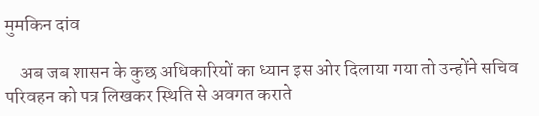मुमकिन दांव

    अब जब शासन के कुछ अधिकारियों का ध्यान इस ओर दिलाया गया तो उन्होंने सचिव परिवहन को पत्र लिखकर स्थिति से अवगत कराते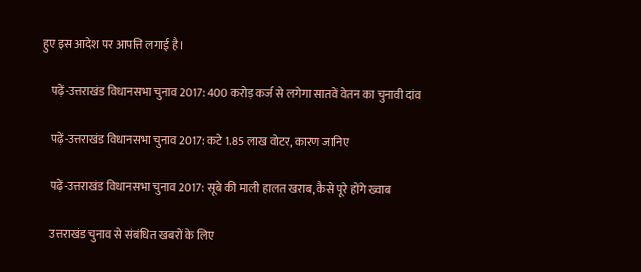हुए इस आदेश पर आपत्ति लगाई है।

    पढ़ें-उत्तराखंड विधानसभा चुनाव 2017: 400 करोड़ कर्ज से लगेगा सातवें वेतन का चुनावी दांव

    पढ़ें-उत्तराखंड विधानसभा चुनाव 2017: कटे 1.85 लाख वोटर, कारण जानिए

    पढ़ें-उत्तराखंड विधानसभा चुनाव 2017: सूबे की माली हालत खराब, कैसे पूरे होंगे ख्वाब

    उत्तराखंड चुनाव से संबंधित खबरों के लिए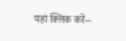यहां क्लिक करें--